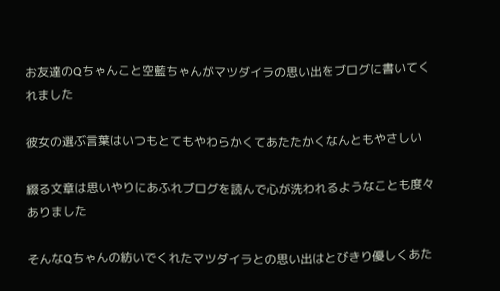お友達のQちゃんこと空藍ちゃんがマツダイラの思い出をブログに書いてくれました

彼女の選ぶ言葉はいつもとてもやわらかくてあたたかくなんともやさしい

綴る文章は思いやりにあふれブログを読んで心が洗われるようなことも度々ありました

そんなQちゃんの紡いでくれたマツダイラとの思い出はとびきり優しくあた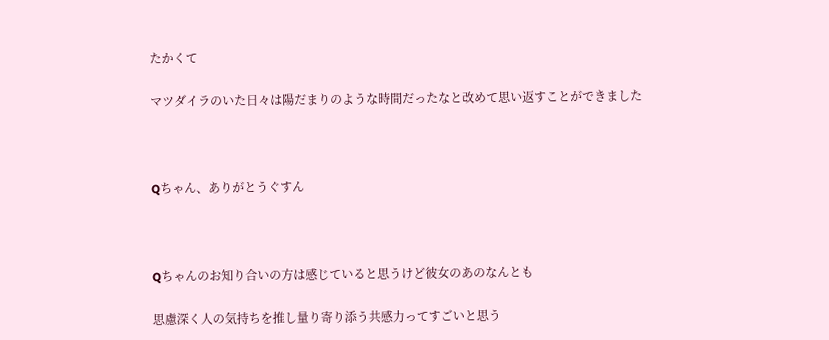たかくて

マツダイラのいた日々は陽だまりのような時間だったなと改めて思い返すことができました



Qちゃん、ありがとうぐすん



Qちゃんのお知り合いの方は感じていると思うけど彼女のあのなんとも

思慮深く人の気持ちを推し量り寄り添う共感力ってすごいと思う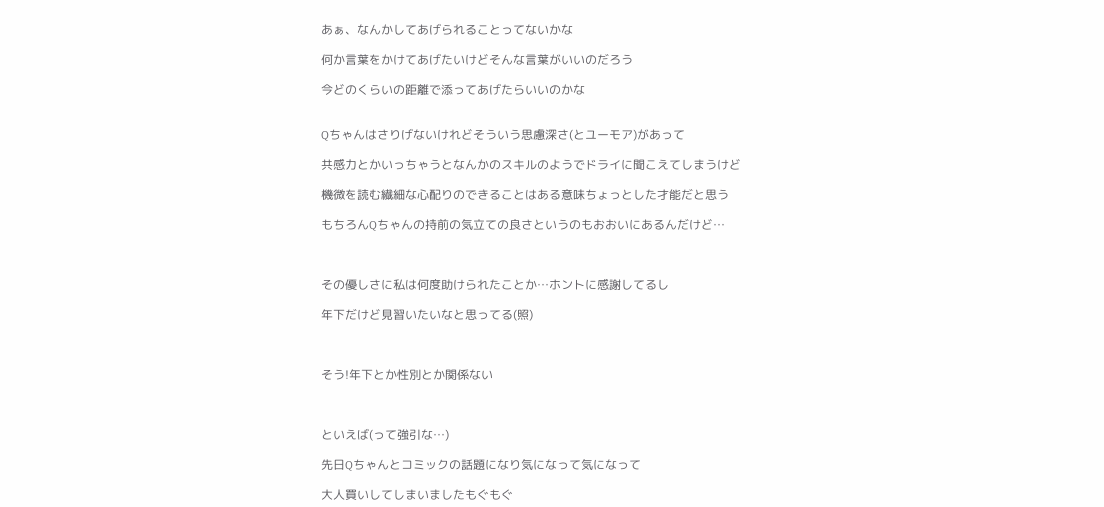あぁ、なんかしてあげられることってないかな

何か言葉をかけてあげたいけどそんな言葉がいいのだろう

今どのくらいの距離で添ってあげたらいいのかな


Qちゃんはさりげないけれどそういう思慮深さ(とユーモア)があって

共感力とかいっちゃうとなんかのスキルのようでドライに聞こえてしまうけど

機微を読む繊細な心配りのできることはある意味ちょっとした才能だと思う

もちろんQちゃんの持前の気立ての良さというのもおおいにあるんだけど…



その優しさに私は何度助けられたことか…ホントに感謝してるし

年下だけど見習いたいなと思ってる(照)



そう!年下とか性別とか関係ない



といえば(って強引な…)

先日Qちゃんとコミックの話題になり気になって気になって

大人買いしてしまいましたもぐもぐ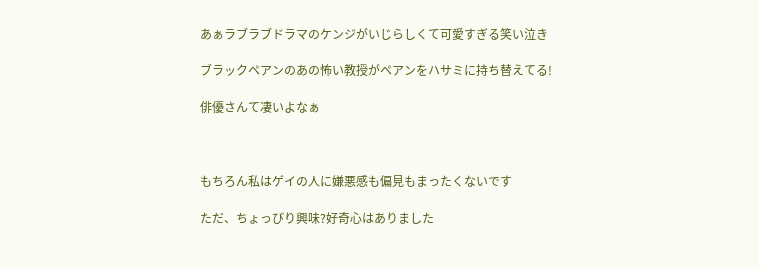あぁラブラブドラマのケンジがいじらしくて可愛すぎる笑い泣き

ブラックペアンのあの怖い教授がペアンをハサミに持ち替えてる!

俳優さんて凄いよなぁ



もちろん私はゲイの人に嫌悪感も偏見もまったくないです

ただ、ちょっぴり興味?好奇心はありました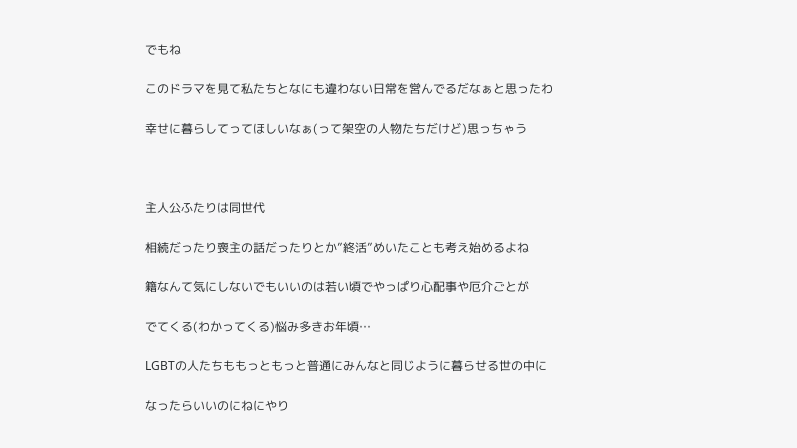でもね

このドラマを見て私たちとなにも違わない日常を営んでるだなぁと思ったわ

幸せに暮らしてってほしいなぁ(って架空の人物たちだけど)思っちゃう



主人公ふたりは同世代

相続だったり喪主の話だったりとか”終活”めいたことも考え始めるよね

籍なんて気にしないでもいいのは若い頃でやっぱり心配事や厄介ごとが

でてくる(わかってくる)悩み多きお年頃…

LGBTの人たちももっともっと普通にみんなと同じように暮らせる世の中に

なったらいいのにねにやり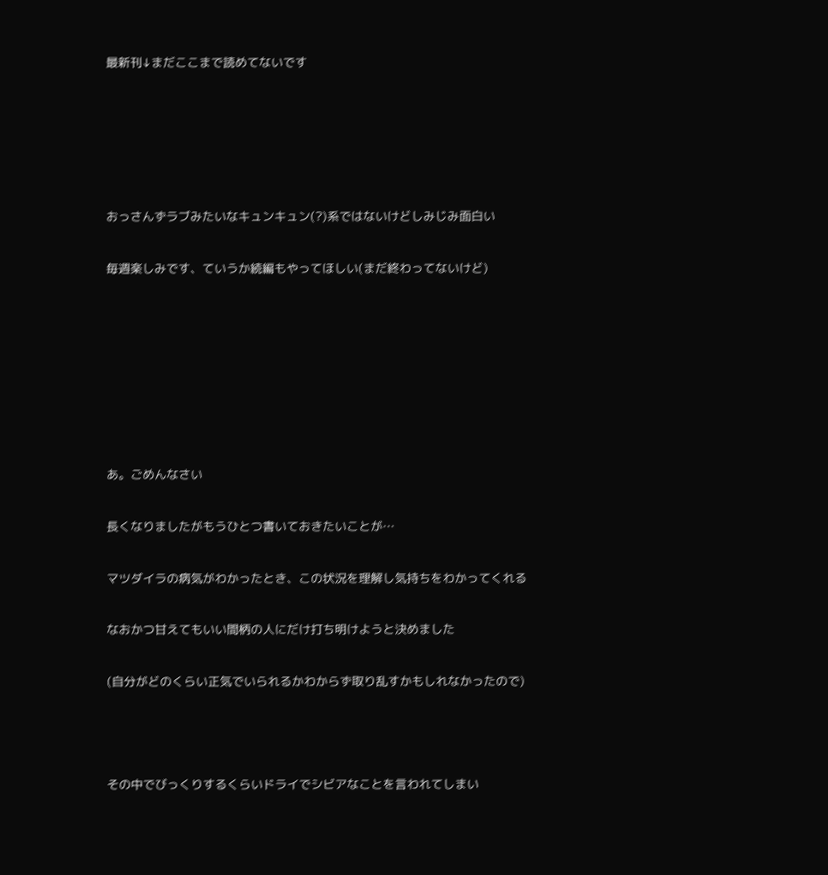最新刊↓まだここまで読めてないです





おっさんずラブみたいなキュンキュン(?)系ではないけどしみじみ面白い

毎週楽しみです、ていうか続編もやってほしい(まだ終わってないけど)







あ。ごめんなさい

長くなりましたがもうひとつ書いておきたいことが…

マツダイラの病気がわかったとき、この状況を理解し気持ちをわかってくれる

なおかつ甘えてもいい間柄の人にだけ打ち明けようと決めました

(自分がどのくらい正気でいられるかわからず取り乱すかもしれなかったので)



その中でびっくりするくらいドライでシビアなことを言われてしまい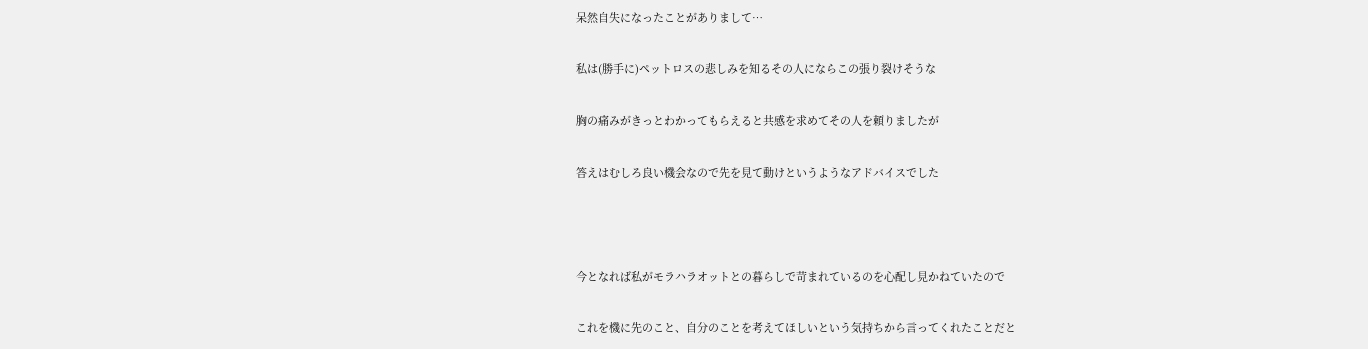呆然自失になったことがありまして…

私は(勝手に)ペットロスの悲しみを知るその人にならこの張り裂けそうな

胸の痛みがきっとわかってもらえると共感を求めてその人を頼りましたが

答えはむしろ良い機会なので先を見て動けというようなアドバイスでした



今となれば私がモラハラオットとの暮らしで苛まれているのを心配し見かねていたので

これを機に先のこと、自分のことを考えてほしいという気持ちから言ってくれたことだと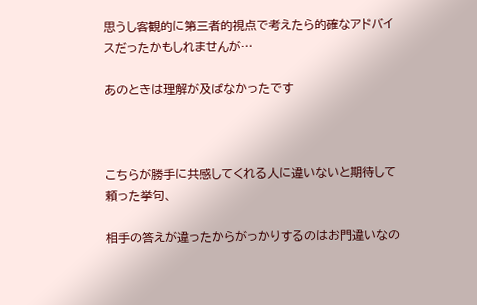思うし客観的に第三者的視点で考えたら的確なアドバイスだったかもしれませんが…

あのときは理解が及ばなかったです



こちらが勝手に共感してくれる人に違いないと期待して頼った挙句、

相手の答えが違ったからがっかりするのはお門違いなの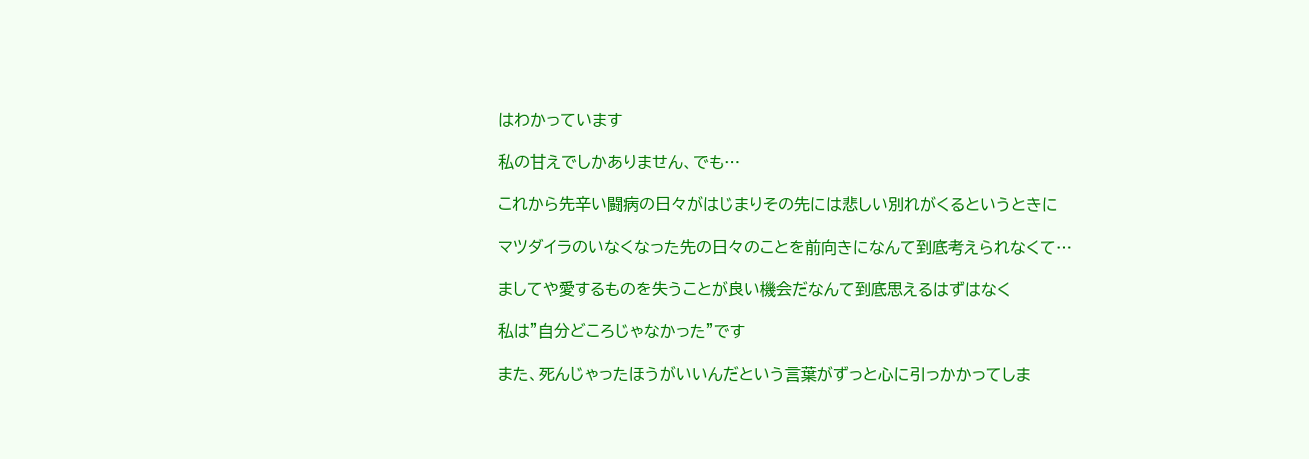はわかっています

私の甘えでしかありません、でも…

これから先辛い闘病の日々がはじまりその先には悲しい別れがくるというときに

マツダイラのいなくなった先の日々のことを前向きになんて到底考えられなくて…

ましてや愛するものを失うことが良い機会だなんて到底思えるはずはなく

私は”自分どころじゃなかった”です

また、死んじゃったほうがいいんだという言葉がずっと心に引っかかってしま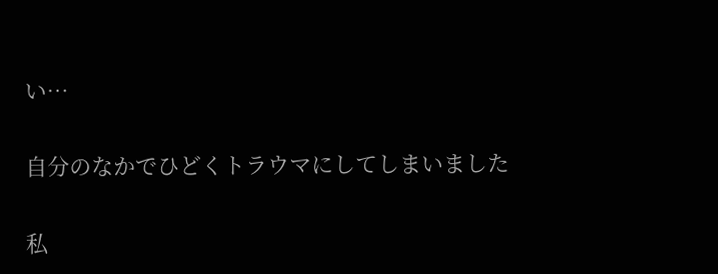い…

自分のなかでひどくトラウマにしてしまいました

私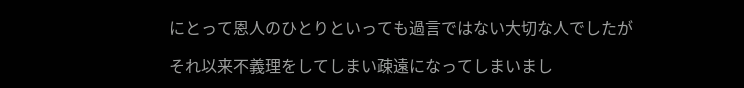にとって恩人のひとりといっても過言ではない大切な人でしたが

それ以来不義理をしてしまい疎遠になってしまいまし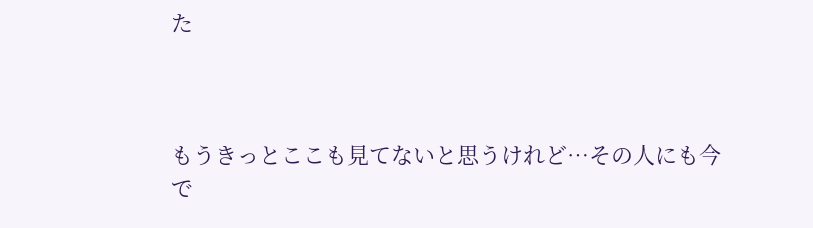た



もうきっとここも見てないと思うけれど…その人にも今で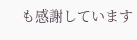も感謝しています